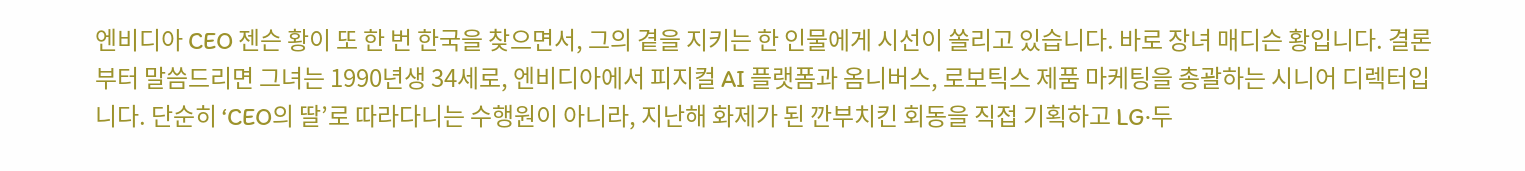엔비디아 CEO 젠슨 황이 또 한 번 한국을 찾으면서, 그의 곁을 지키는 한 인물에게 시선이 쏠리고 있습니다. 바로 장녀 매디슨 황입니다. 결론부터 말씀드리면 그녀는 1990년생 34세로, 엔비디아에서 피지컬 AI 플랫폼과 옴니버스, 로보틱스 제품 마케팅을 총괄하는 시니어 디렉터입니다. 단순히 ‘CEO의 딸’로 따라다니는 수행원이 아니라, 지난해 화제가 된 깐부치킨 회동을 직접 기획하고 LG·두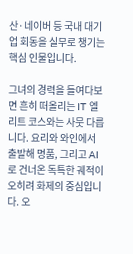산·네이버 등 국내 대기업 회동을 실무로 챙기는 핵심 인물입니다.

그녀의 경력을 들여다보면 흔히 떠올리는 IT 엘리트 코스와는 사뭇 다릅니다. 요리와 와인에서 출발해 명품, 그리고 AI로 건너온 독특한 궤적이 오히려 화제의 중심입니다. 오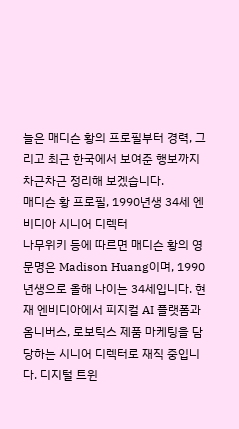늘은 매디슨 황의 프로필부터 경력, 그리고 최근 한국에서 보여준 행보까지 차근차근 정리해 보겠습니다.
매디슨 황 프로필, 1990년생 34세 엔비디아 시니어 디렉터
나무위키 등에 따르면 매디슨 황의 영문명은 Madison Huang이며, 1990년생으로 올해 나이는 34세입니다. 현재 엔비디아에서 피지컬 AI 플랫폼과 옴니버스, 로보틱스 제품 마케팅을 담당하는 시니어 디렉터로 재직 중입니다. 디지털 트윈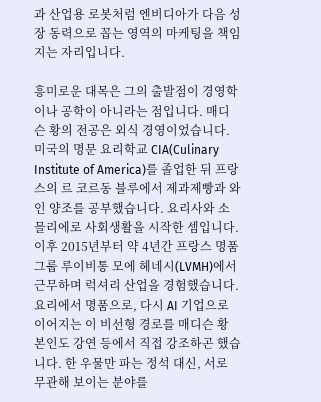과 산업용 로봇처럼 엔비디아가 다음 성장 동력으로 꼽는 영역의 마케팅을 책임지는 자리입니다.

흥미로운 대목은 그의 출발점이 경영학이나 공학이 아니라는 점입니다. 매디슨 황의 전공은 외식 경영이었습니다. 미국의 명문 요리학교 CIA(Culinary Institute of America)를 졸업한 뒤 프랑스의 르 코르동 블루에서 제과제빵과 와인 양조를 공부했습니다. 요리사와 소믈리에로 사회생활을 시작한 셈입니다.
이후 2015년부터 약 4년간 프랑스 명품 그룹 루이비통 모에 헤네시(LVMH)에서 근무하며 럭셔리 산업을 경험했습니다. 요리에서 명품으로, 다시 AI 기업으로 이어지는 이 비선형 경로를 매디슨 황 본인도 강연 등에서 직접 강조하곤 했습니다. 한 우물만 파는 정석 대신, 서로 무관해 보이는 분야를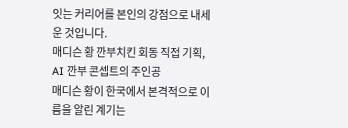잇는 커리어를 본인의 강점으로 내세운 것입니다.
매디슨 황 깐부치킨 회동 직접 기획, AI 깐부 콘셉트의 주인공
매디슨 황이 한국에서 본격적으로 이름을 알린 계기는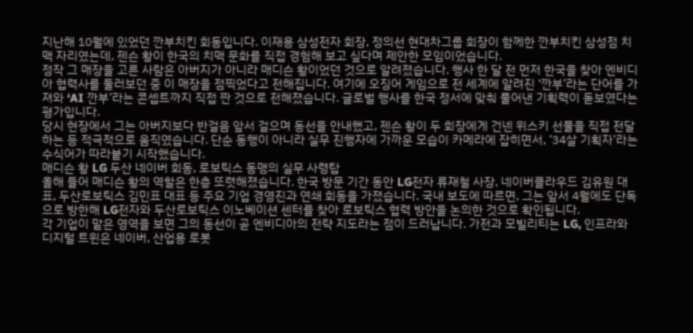지난해 10월에 있었던 깐부치킨 회동입니다. 이재용 삼성전자 회장, 정의선 현대차그룹 회장이 함께한 깐부치킨 삼성점 치맥 자리였는데, 젠슨 황이 한국의 치맥 문화를 직접 경험해 보고 싶다며 제안한 모임이었습니다.
정작 그 매장을 고른 사람은 아버지가 아니라 매디슨 황이었던 것으로 알려졌습니다. 행사 한 달 전 먼저 한국을 찾아 엔비디아 협력사를 둘러보던 중 이 매장을 점찍었다고 전해집니다. 여기에 오징어 게임으로 전 세계에 알려진 ‘깐부’라는 단어를 가져와 ‘AI 깐부’라는 콘셉트까지 직접 짠 것으로 전해졌습니다. 글로벌 행사를 한국 정서에 맞춰 풀어낸 기획력이 돋보였다는 평가입니다.
당시 현장에서 그는 아버지보다 반걸음 앞서 걸으며 동선을 안내했고, 젠슨 황이 두 회장에게 건넨 위스키 선물을 직접 전달하는 등 적극적으로 움직였습니다. 단순 동행이 아니라 실무 진행자에 가까운 모습이 카메라에 잡히면서, ’34살 기획자’라는 수식어가 따라붙기 시작했습니다.
매디슨 황 LG 두산 네이버 회동, 로보틱스 동맹의 실무 사령탑
올해 들어 매디슨 황의 역할은 한층 또렷해졌습니다. 한국 방문 기간 동안 LG전자 류재철 사장, 네이버클라우드 김유원 대표, 두산로보틱스 김민표 대표 등 주요 기업 경영진과 연쇄 회동을 가졌습니다. 국내 보도에 따르면, 그는 앞서 4월에도 단독으로 방한해 LG전자와 두산로보틱스 이노베이션 센터를 찾아 로보틱스 협력 방안을 논의한 것으로 확인됩니다.
각 기업이 맡은 영역을 보면 그의 동선이 곧 엔비디아의 전략 지도라는 점이 드러납니다. 가전과 모빌리티는 LG, 인프라와 디지털 트윈은 네이버, 산업용 로봇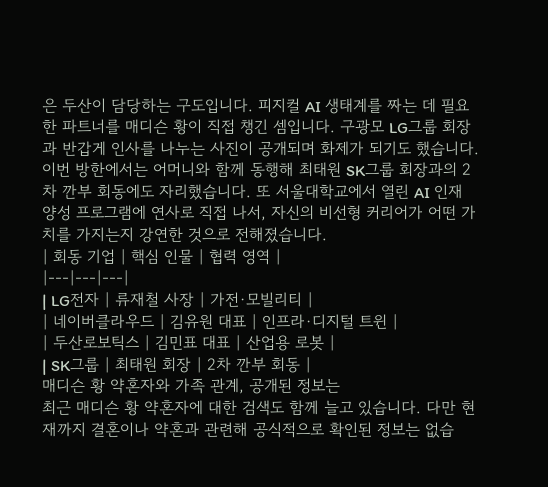은 두산이 담당하는 구도입니다. 피지컬 AI 생태계를 짜는 데 필요한 파트너를 매디슨 황이 직접 챙긴 셈입니다. 구광모 LG그룹 회장과 반갑게 인사를 나누는 사진이 공개되며 화제가 되기도 했습니다.
이번 방한에서는 어머니와 함께 동행해 최태원 SK그룹 회장과의 2차 깐부 회동에도 자리했습니다. 또 서울대학교에서 열린 AI 인재 양성 프로그램에 연사로 직접 나서, 자신의 비선형 커리어가 어떤 가치를 가지는지 강연한 것으로 전해졌습니다.
| 회동 기업 | 핵심 인물 | 협력 영역 |
|---|---|---|
| LG전자 | 류재철 사장 | 가전·모빌리티 |
| 네이버클라우드 | 김유원 대표 | 인프라·디지털 트윈 |
| 두산로보틱스 | 김민표 대표 | 산업용 로봇 |
| SK그룹 | 최태원 회장 | 2차 깐부 회동 |
매디슨 황 약혼자와 가족 관계, 공개된 정보는
최근 매디슨 황 약혼자에 대한 검색도 함께 늘고 있습니다. 다만 현재까지 결혼이나 약혼과 관련해 공식적으로 확인된 정보는 없습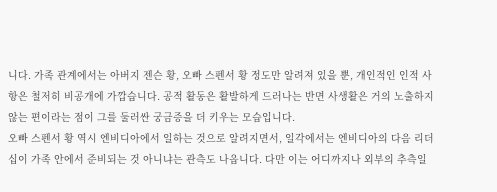니다. 가족 관계에서는 아버지 젠슨 황, 오빠 스펜서 황 정도만 알려져 있을 뿐, 개인적인 인적 사항은 철저히 비공개에 가깝습니다. 공적 활동은 활발하게 드러나는 반면 사생활은 거의 노출하지 않는 편이라는 점이 그를 둘러싼 궁금증을 더 키우는 모습입니다.
오빠 스펜서 황 역시 엔비디아에서 일하는 것으로 알려지면서, 일각에서는 엔비디아의 다음 리더십이 가족 안에서 준비되는 것 아니냐는 관측도 나옵니다. 다만 이는 어디까지나 외부의 추측일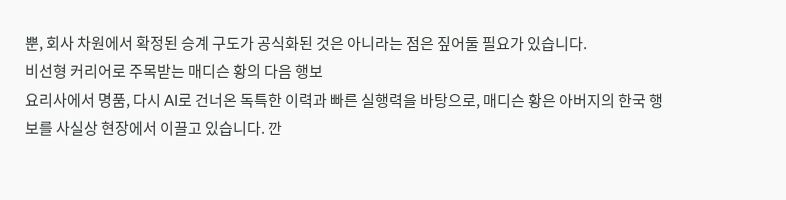뿐, 회사 차원에서 확정된 승계 구도가 공식화된 것은 아니라는 점은 짚어둘 필요가 있습니다.
비선형 커리어로 주목받는 매디슨 황의 다음 행보
요리사에서 명품, 다시 AI로 건너온 독특한 이력과 빠른 실행력을 바탕으로, 매디슨 황은 아버지의 한국 행보를 사실상 현장에서 이끌고 있습니다. 깐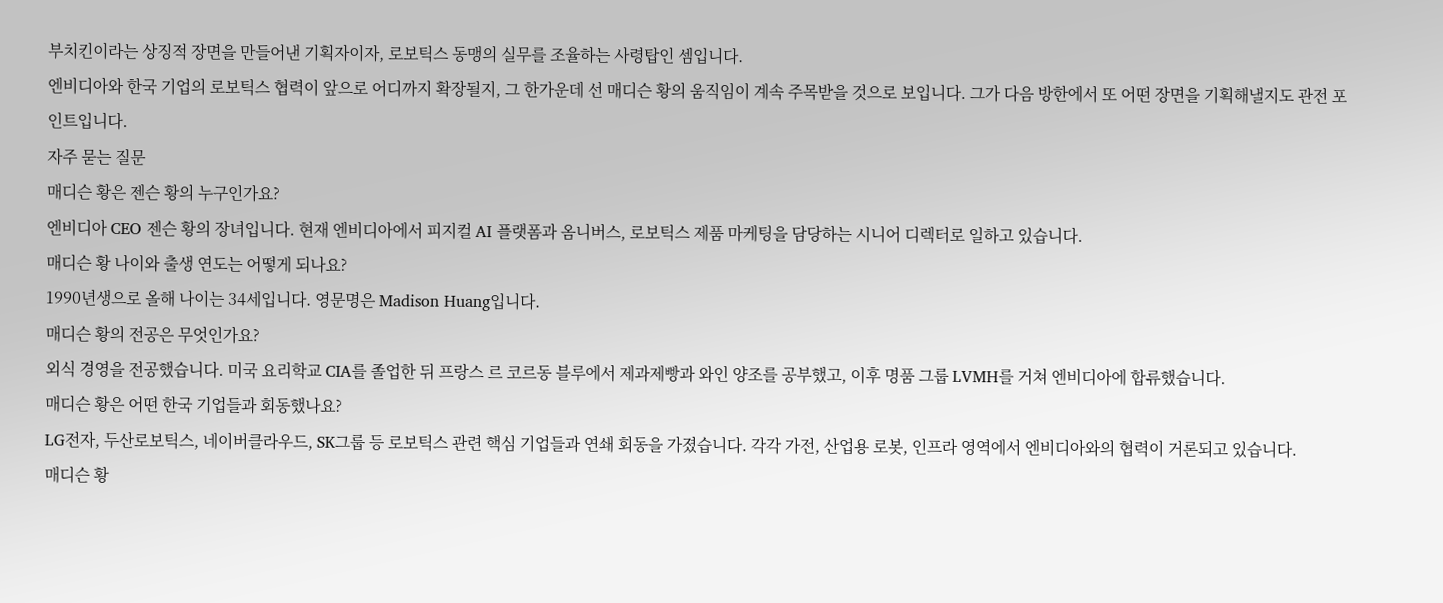부치킨이라는 상징적 장면을 만들어낸 기획자이자, 로보틱스 동맹의 실무를 조율하는 사령탑인 셈입니다.
엔비디아와 한국 기업의 로보틱스 협력이 앞으로 어디까지 확장될지, 그 한가운데 선 매디슨 황의 움직임이 계속 주목받을 것으로 보입니다. 그가 다음 방한에서 또 어떤 장면을 기획해낼지도 관전 포인트입니다.
자주 묻는 질문
매디슨 황은 젠슨 황의 누구인가요?
엔비디아 CEO 젠슨 황의 장녀입니다. 현재 엔비디아에서 피지컬 AI 플랫폼과 옴니버스, 로보틱스 제품 마케팅을 담당하는 시니어 디렉터로 일하고 있습니다.
매디슨 황 나이와 출생 연도는 어떻게 되나요?
1990년생으로 올해 나이는 34세입니다. 영문명은 Madison Huang입니다.
매디슨 황의 전공은 무엇인가요?
외식 경영을 전공했습니다. 미국 요리학교 CIA를 졸업한 뒤 프랑스 르 코르동 블루에서 제과제빵과 와인 양조를 공부했고, 이후 명품 그룹 LVMH를 거쳐 엔비디아에 합류했습니다.
매디슨 황은 어떤 한국 기업들과 회동했나요?
LG전자, 두산로보틱스, 네이버클라우드, SK그룹 등 로보틱스 관련 핵심 기업들과 연쇄 회동을 가졌습니다. 각각 가전, 산업용 로봇, 인프라 영역에서 엔비디아와의 협력이 거론되고 있습니다.
매디슨 황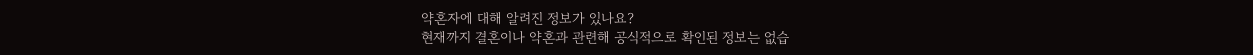약혼자에 대해 알려진 정보가 있나요?
현재까지 결혼이나 약혼과 관련해 공식적으로 확인된 정보는 없습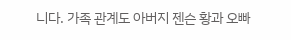니다. 가족 관계도 아버지 젠슨 황과 오빠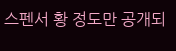스펜서 황 정도만 공개되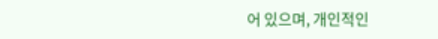어 있으며, 개인적인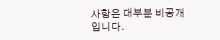사항은 대부분 비공개입니다.